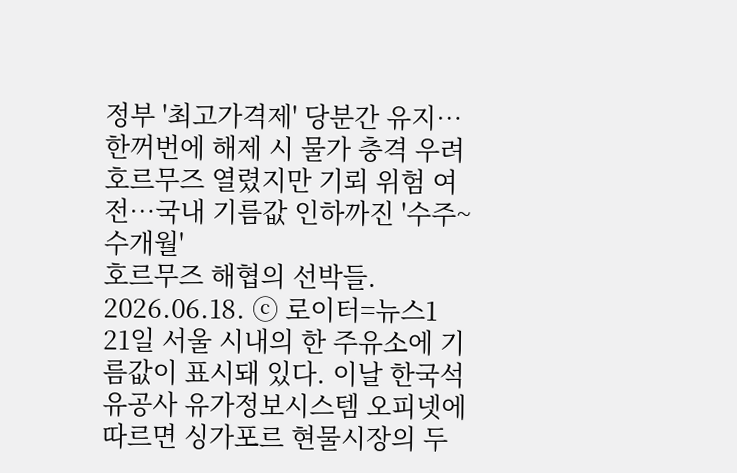정부 '최고가격제' 당분간 유지…한꺼번에 해제 시 물가 충격 우려 호르무즈 열렸지만 기뢰 위험 여전…국내 기름값 인하까진 '수주~수개월'
호르무즈 해협의 선박들. 2026.06.18. ⓒ 로이터=뉴스1
21일 서울 시내의 한 주유소에 기름값이 표시돼 있다. 이날 한국석유공사 유가정보시스템 오피넷에 따르면 싱가포르 현물시장의 두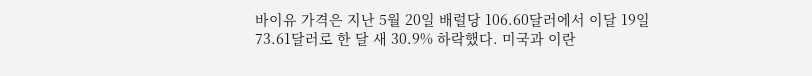바이유 가격은 지난 5월 20일 배럴당 106.60달러에서 이달 19일 73.61달러로 한 달 새 30.9% 하락했다. 미국과 이란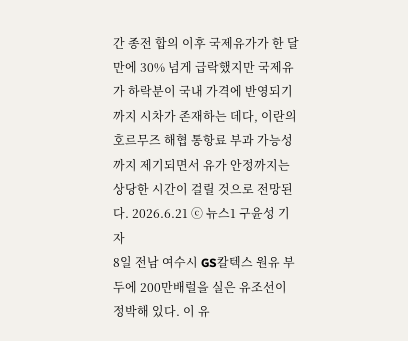간 종전 합의 이후 국제유가가 한 달 만에 30% 넘게 급락했지만 국제유가 하락분이 국내 가격에 반영되기까지 시차가 존재하는 데다, 이란의 호르무즈 해협 통항료 부과 가능성까지 제기되면서 유가 안정까지는 상당한 시간이 걸릴 것으로 전망된다. 2026.6.21 ⓒ 뉴스1 구윤성 기자
8일 전남 여수시 GS칼텍스 원유 부두에 200만배럴을 실은 유조선이 정박해 있다. 이 유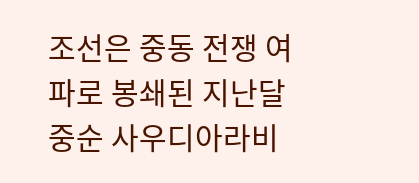조선은 중동 전쟁 여파로 봉쇄된 지난달 중순 사우디아라비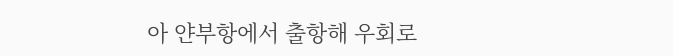아 얀부항에서 출항해 우회로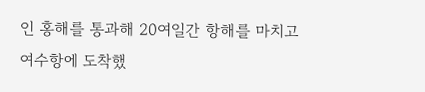인 홍해를 통과해 20여일간 항해를 마치고 여수항에 도착했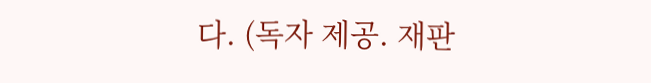다. (독자 제공. 재판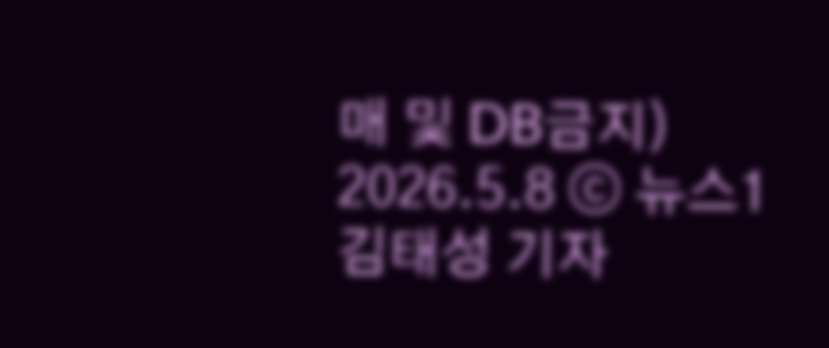매 및 DB금지) 2026.5.8 ⓒ 뉴스1 김태성 기자